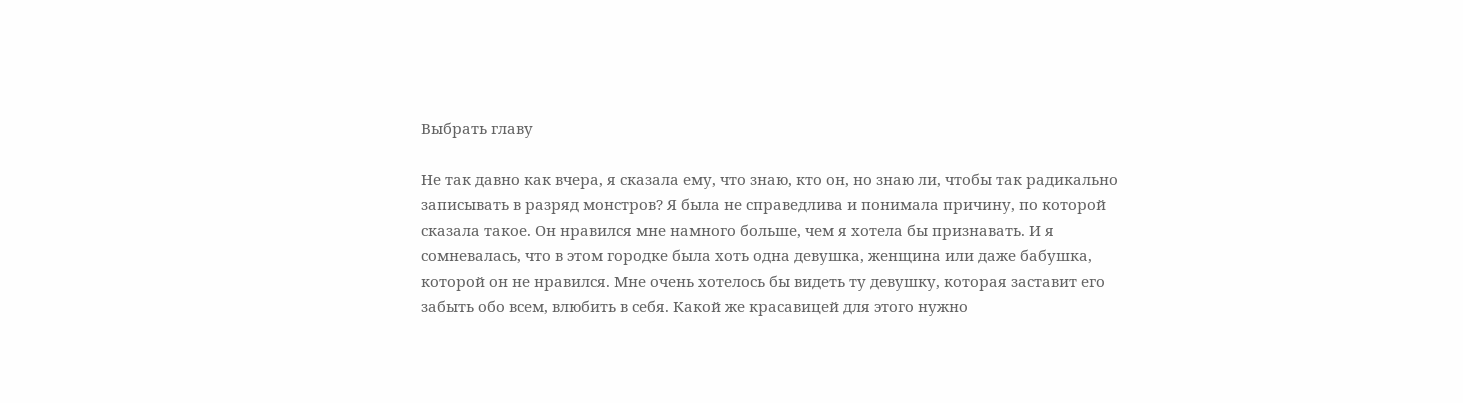Выбрать главу

Не так давно как вчера, я сказала ему, что знаю, кто он, но знаю ли, чтобы так радикально записывать в разряд монстров? Я была не справедлива и понимала причину, по которой сказала такое. Он нравился мне намного больше, чем я хотела бы признавать. И я сомневалась, что в этом городке была хоть одна девушка, женщина или даже бабушка, которой он не нравился. Мне очень хотелось бы видеть ту девушку, которая заставит его забыть обо всем, влюбить в себя. Какой же красавицей для этого нужно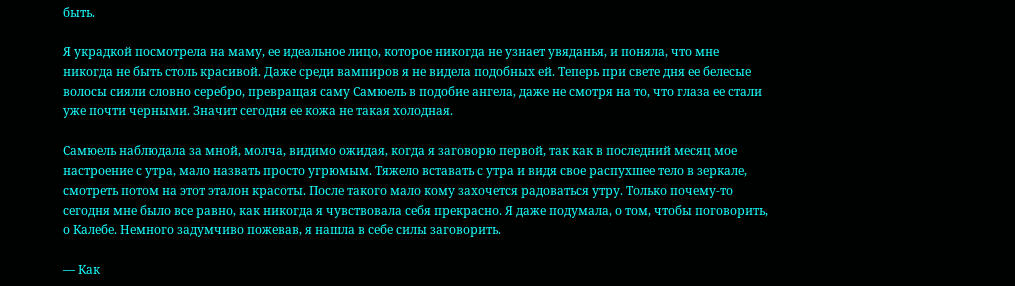быть.

Я украдкой посмотрела на маму, ее идеальное лицо, которое никогда не узнает увяданья, и поняла, что мне никогда не быть столь красивой. Даже среди вампиров я не видела подобных ей. Теперь при свете дня ее белесые волосы сияли словно серебро, превращая саму Самюель в подобие ангела, даже не смотря на то, что глаза ее стали уже почти черными. Значит сегодня ее кожа не такая холодная.

Самюель наблюдала за мной, молча, видимо ожидая, когда я заговорю первой, так как в последний месяц мое настроение с утра, мало назвать просто угрюмым. Тяжело вставать с утра и видя свое распухшее тело в зеркале, смотреть потом на этот эталон красоты. После такого мало кому захочется радоваться утру. Только почему-то сегодня мне было все равно, как никогда я чувствовала себя прекрасно. Я даже подумала, о том, чтобы поговорить, о Калебе. Немного задумчиво пожевав, я нашла в себе силы заговорить.

— Как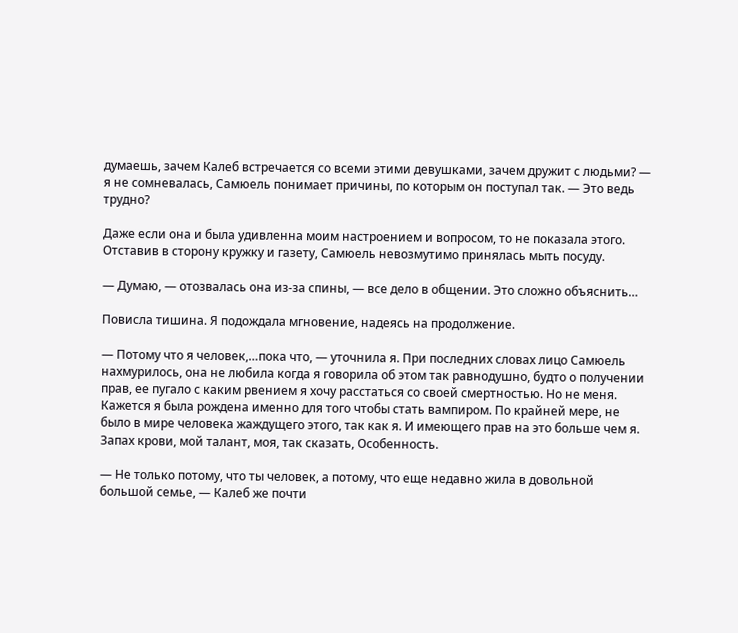думаешь, зачем Калеб встречается со всеми этими девушками, зачем дружит с людьми? — я не сомневалась, Самюель понимает причины, по которым он поступал так. — Это ведь трудно?

Даже если она и была удивленна моим настроением и вопросом, то не показала этого. Отставив в сторону кружку и газету, Самюель невозмутимо принялась мыть посуду.

— Думаю, — отозвалась она из-за спины, — все дело в общении. Это сложно объяснить…

Повисла тишина. Я подождала мгновение, надеясь на продолжение.

— Потому что я человек,…пока что, — уточнила я. При последних словах лицо Самюель нахмурилось, она не любила когда я говорила об этом так равнодушно, будто о получении прав, ее пугало с каким рвением я хочу расстаться со своей смертностью. Но не меня. Кажется я была рождена именно для того чтобы стать вампиром. По крайней мере, не было в мире человека жаждущего этого, так как я. И имеющего прав на это больше чем я. Запах крови, мой талант, моя, так сказать, Особенность.

— Не только потому, что ты человек, а потому, что еще недавно жила в довольной большой семье, — Калеб же почти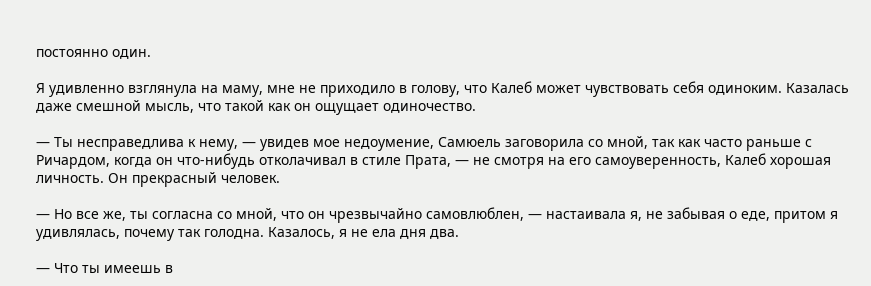постоянно один.

Я удивленно взглянула на маму, мне не приходило в голову, что Калеб может чувствовать себя одиноким. Казалась даже смешной мысль, что такой как он ощущает одиночество.

— Ты несправедлива к нему, — увидев мое недоумение, Самюель заговорила со мной, так как часто раньше с Ричардом, когда он что-нибудь отколачивал в стиле Прата, — не смотря на его самоуверенность, Калеб хорошая личность. Он прекрасный человек.

— Но все же, ты согласна со мной, что он чрезвычайно самовлюблен, — настаивала я, не забывая о еде, притом я удивлялась, почему так голодна. Казалось, я не ела дня два.

— Что ты имеешь в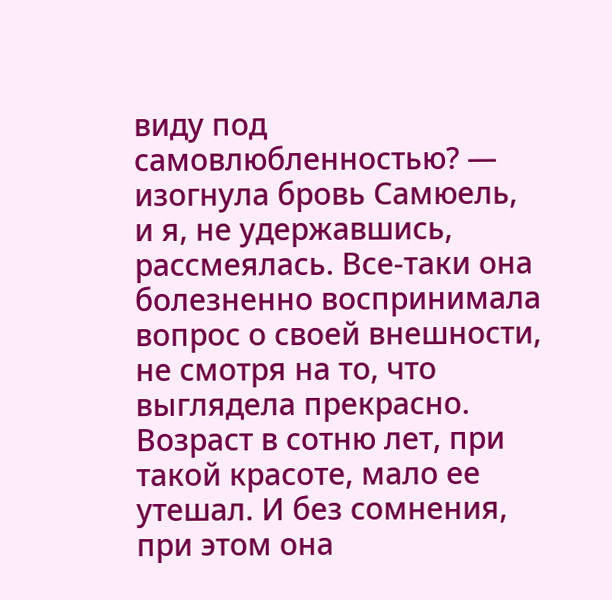виду под самовлюбленностью? — изогнула бровь Самюель, и я, не удержавшись, рассмеялась. Все-таки она болезненно воспринимала вопрос о своей внешности, не смотря на то, что выглядела прекрасно. Возраст в сотню лет, при такой красоте, мало ее утешал. И без сомнения, при этом она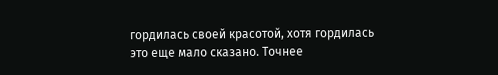гордилась своей красотой, хотя гордилась это еще мало сказано. Точнее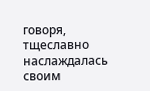говоря, тщеславно наслаждалась своим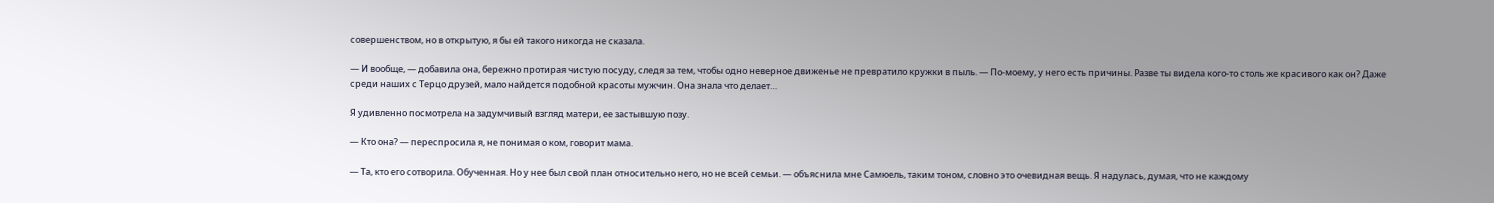совершенством, но в открытую, я бы ей такого никогда не сказала.

— И вообще, — добавила она, бережно протирая чистую посуду, следя за тем, чтобы одно неверное движенье не превратило кружки в пыль. — По-моему, у него есть причины. Разве ты видела кого-то столь же красивого как он? Даже среди наших с Терцо друзей, мало найдется подобной красоты мужчин. Она знала что делает…

Я удивленно посмотрела на задумчивый взгляд матери, ее застывшую позу.

— Кто она? — переспросила я, не понимая о ком, говорит мама.

— Та, кто его сотворила. Обученная. Но у нее был свой план относительно него, но не всей семьи. — объяснила мне Самюель, таким тоном, словно это очевидная вещь. Я надулась, думая, что не каждому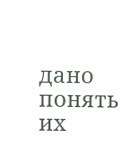дано понять их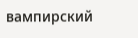вампирский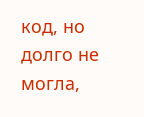код, но долго не могла,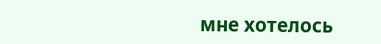мне хотелось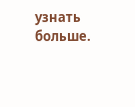узнать больше.